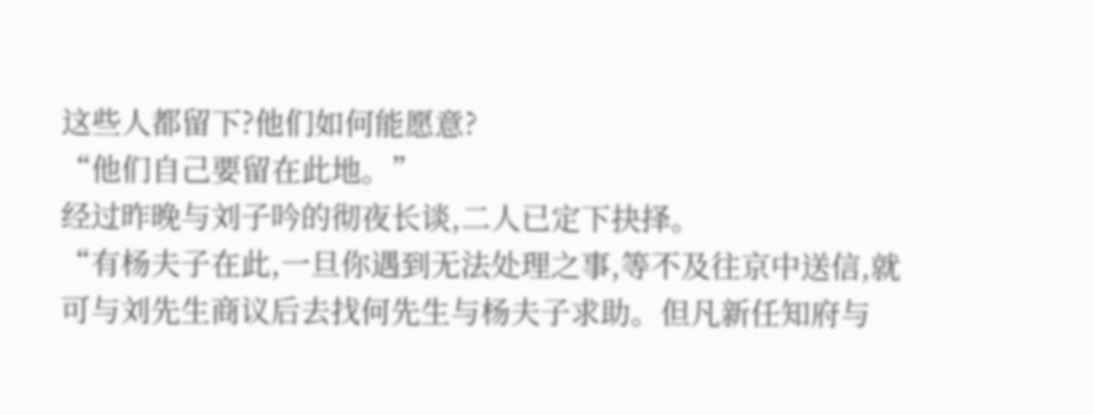这些人都留下?他们如何能愿意?
“他们自己要留在此地。”
经过昨晚与刘子吟的彻夜长谈,二人已定下抉择。
“有杨夫子在此,一旦你遇到无法处理之事,等不及往京中送信,就可与刘先生商议后去找何先生与杨夫子求助。但凡新任知府与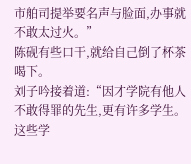市舶司提举要名声与脸面,办事就不敢太过火。”
陈砚有些口干,就给自己倒了杯茶喝下。
刘子吟接着道:“因才学院有他人不敢得罪的先生,更有许多学生。这些学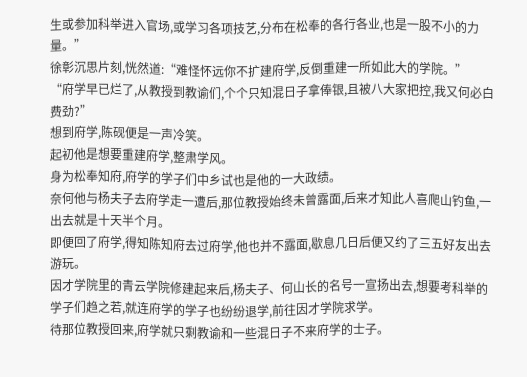生或参加科举进入官场,或学习各项技艺,分布在松奉的各行各业,也是一股不小的力量。”
徐彰沉思片刻,恍然道:“难怪怀远你不扩建府学,反倒重建一所如此大的学院。”
“府学早已烂了,从教授到教谕们,个个只知混日子拿俸银,且被八大家把控,我又何必白费劲?”
想到府学,陈砚便是一声冷笑。
起初他是想要重建府学,整肃学风。
身为松奉知府,府学的学子们中乡试也是他的一大政绩。
奈何他与杨夫子去府学走一遭后,那位教授始终未曾露面,后来才知此人喜爬山钓鱼,一出去就是十天半个月。
即便回了府学,得知陈知府去过府学,他也并不露面,歇息几日后便又约了三五好友出去游玩。
因才学院里的青云学院修建起来后,杨夫子、何山长的名号一宣扬出去,想要考科举的学子们趋之若,就连府学的学子也纷纷退学,前往因才学院求学。
待那位教授回来,府学就只剩教谕和一些混日子不来府学的士子。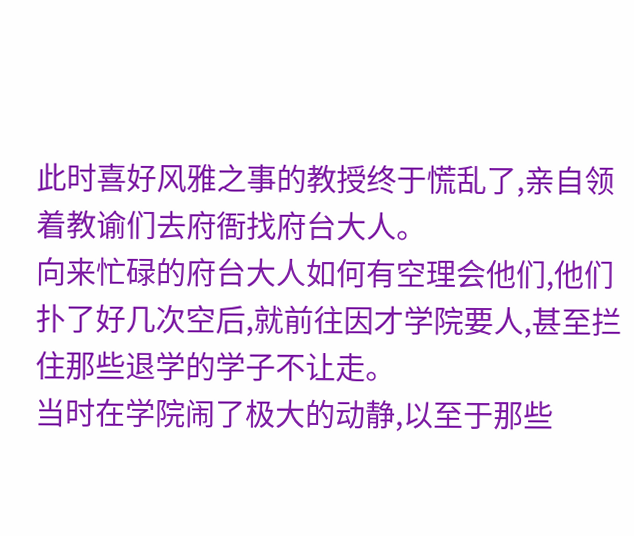此时喜好风雅之事的教授终于慌乱了,亲自领着教谕们去府衙找府台大人。
向来忙碌的府台大人如何有空理会他们,他们扑了好几次空后,就前往因才学院要人,甚至拦住那些退学的学子不让走。
当时在学院闹了极大的动静,以至于那些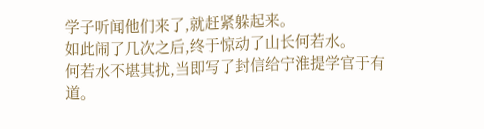学子听闻他们来了,就赶紧躲起来。
如此闹了几次之后,终于惊动了山长何若水。
何若水不堪其扰,当即写了封信给宁淮提学官于有道。